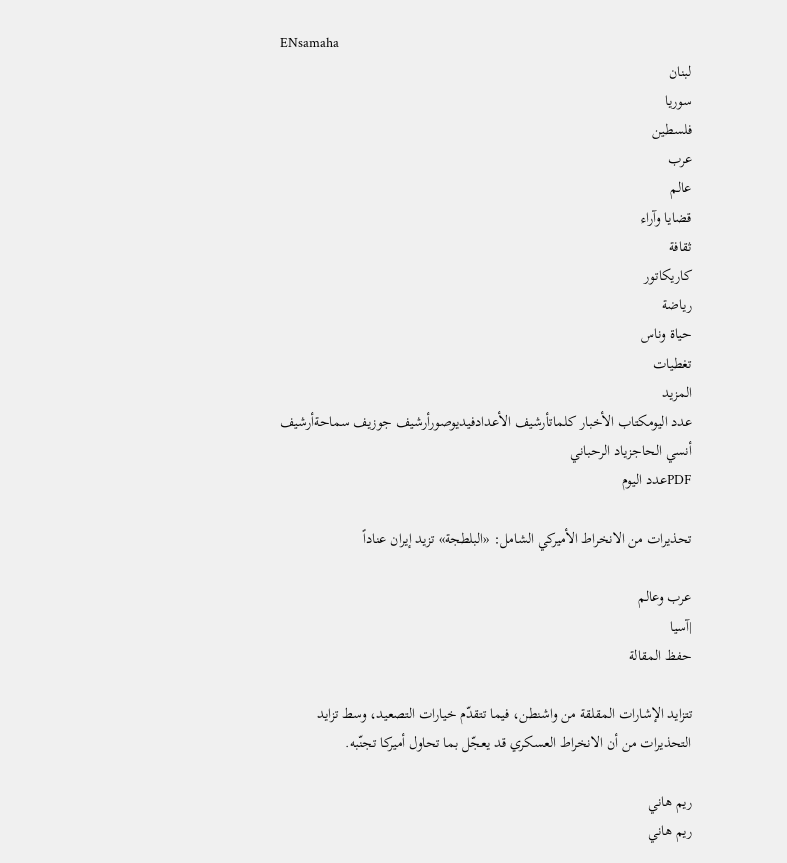ENsamaha
لبنان
سوريا
فلسطين
عرب
عالم
قضايا وآراء
ثقافة
كاريكاتور
رياضة
حياة وناس
تغطيات
المزيد
عدد اليومكتاب الأخبار كلماتأرشيف الأعدادفيديوصورأرشيف جوزيف سماحةأرشيف أنسي الحاجزياد الرحباني
PDFعدد اليوم

تحذيرات من الانخراط الأميركي الشامل: «البلطجة» تزيد إيران عناداً

عرب وعالم
|آسيا
حفظ المقالة

تتزايد الإشارات المقلقة من واشنطن، فيما تتقدّم خيارات التصعيد، وسط تزايد التحذيرات من أن الانخراط العسكري قد يعجّل بما تحاول أميركا تجنّبه.

ريم هاني
ريم هاني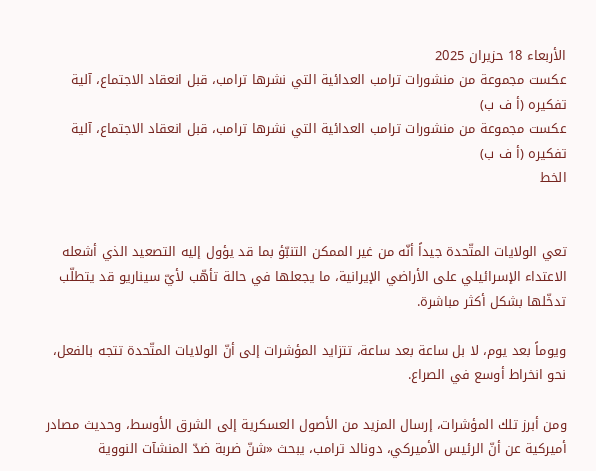الأربعاء 18 حزيران 2025
عكست مجموعة من منشورات ترامب العدائية التي نشرها ترامب، قبل انعقاد الاجتماع، آلية تفكيره (أ ف ب)
عكست مجموعة من منشورات ترامب العدائية التي نشرها ترامب، قبل انعقاد الاجتماع، آلية تفكيره (أ ف ب)
الخط


تعي الولايات المتّحدة جيداً أنّه من غير الممكن التنبّؤ بما قد يؤول إليه التصعيد الذي أشعله الاعتداء الإسرائيلي على الأراضي الإيرانية، ما يجعلها في حالة تأهّب لأيّ سيناريو قد يتطلّب تدخّلها بشكل أكثر مباشرة.

ويوماً بعد يوم، لا بل ساعة بعد ساعة، تتزايد المؤشرات إلى أنّ الولايات المتّحدة تتجه بالفعل، نحو انخراط أوسع في الصراع.

ومن أبرز تلك المؤشرات، إرسال المزيد من الأصول العسكرية إلى الشرق الأوسط، وحديث مصادر أميركية عن أنّ الرئيس الأميركي، دونالد ترامب، يبحث «شنّ ضربة ضدّ المنشآت النووية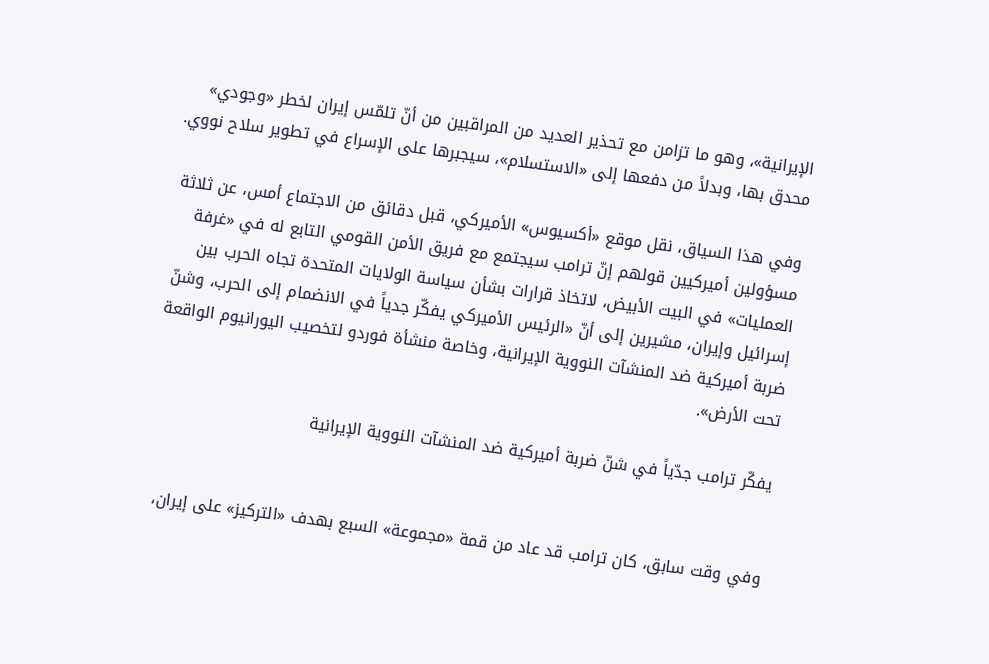الإيرانية»، وهو ما تزامن مع تحذير العديد من المراقبين من أنّ تلمّس إيران لخطر «وجودي» محدق بها، وبدلاً من دفعها إلى «الاستسلام»، سيجبرها على الإسراع في تطوير سلاح نووي.

وفي هذا السياق، نقل موقع «أكسيوس» الأميركي، قبل دقائق من الاجتماع أمس، عن ثلاثة مسؤولين أميركيين قولهم إنّ ترامب سيجتمع مع فريق الأمن القومي التابع له في «غرفة العمليات» في البيت الأبيض، لاتخاذ قرارات بشأن سياسة الولايات المتحدة تجاه الحرب بين إسرائيل وإيران، مشيرين إلى أنّ «الرئيس الأميركي يفكّر جدياً في الانضمام إلى الحرب، وشنّ ضربة أميركية ضد المنشآت النووية الإيرانية، وخاصة منشأة فوردو لتخصيب اليورانيوم الواقعة تحت الأرض».

يفكّر ترامب جدّياً في شنّ ضربة أميركية ضد المنشآت النووية الإيرانية


وفي وقت سابق، كان ترامب قد عاد من قمة «مجموعة» السبع بهدف «التركيز» على إيران،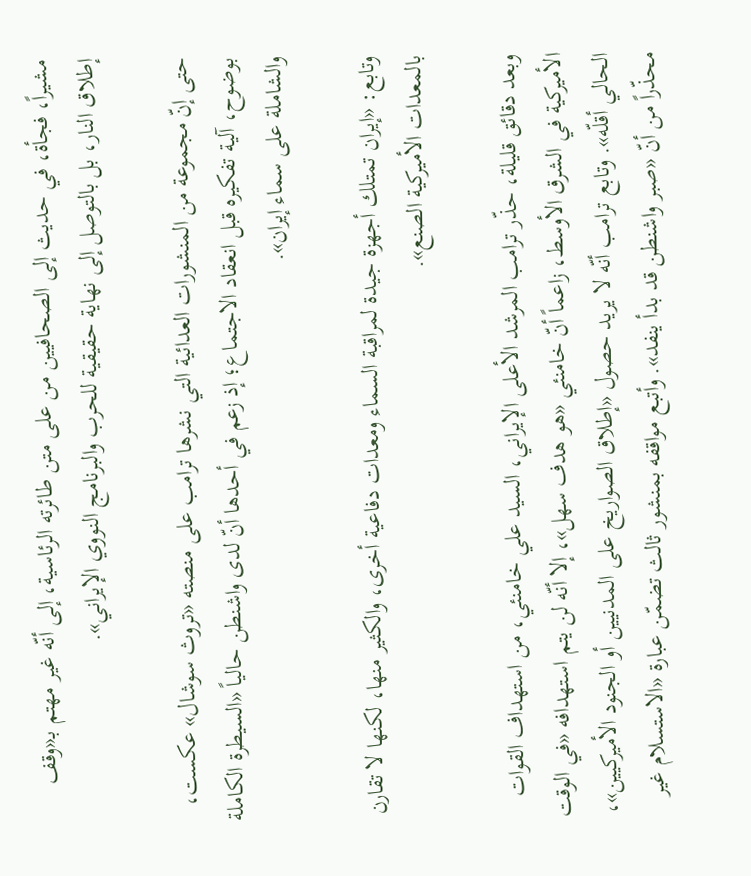مشيراً، فجأة، في حديث إلى الصحافيين من على متن طائرته الرئاسية، إلى أنّه غير مهتم بـ«وقف إطلاق النار، بل بالتوصل إلى نهاية حقيقية للحرب والبرنامج النووي الإيراني».

حتى إنّ مجموعة من المنشورات العدائية التي نشرها ترامب على منصته «تروث سوشال» عكست، بوضوح، آلية تفكيره قبل انعقاد الاجتماع؛ إذ زعم في أحدها أنّ لدى واشنطن حالياً «السيطرة الكاملة والشاملة على سماء إيران».

وتابع: «إيران تمتلك أجهزة جيدة لمراقبة السماء ومعدات دفاعية أخرى، والكثير منها، لكنها لا تقارن بالمعدات الأميركية الصنع».

وبعد دقائق قليلة، حذّر ترامب المرشد الأعلى الإيراني، السيد علي خامنئي، من استهداف القوات الأميركية في الشرق الأوسط، زاعماً أنّ خامنئي «هو هدف سهل»، إلا أنّه لن يتم استهدافه «في الوقت الحالي أقلّه». وتابع ترامب أنّه لا يريد حصول «إطلاق الصواريخ على المدنيين أو الجنود الأميركيين»، محذّراً من أنّ «صبر واشنطن قد بدأ ينفد». وأتبع مواقفه بمنشور ثالث تضمّن عبارة «الاستسلام غير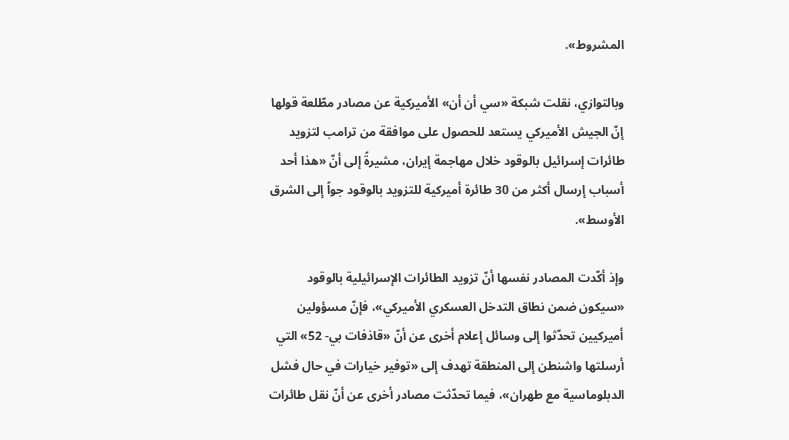المشروط».

وبالتوازي، نقلت شبكة «سي أن أن» الأميركية عن مصادر مطّلعة قولها إنّ الجيش الأميركي يستعد للحصول على موافقة من ترامب لتزويد طائرات إسرائيل بالوقود خلال مهاجمة إيران، مشيرةً إلى أنّ «هذا أحد أسباب إرسال أكثر من 30 طائرة أميركية للتزويد بالوقود جواً إلى الشرق الأوسط».

وإذ أكّدت المصادر نفسها أنّ تزويد الطائرات الإسرائيلية بالوقود «سيكون ضمن نطاق التدخل العسكري الأميركي»، فإنّ مسؤولين أميركيين تحدّثوا إلى وسائل إعلام أخرى عن أنّ «قاذفات بي- 52» التي أرسلتها واشنطن إلى المنطقة تهدف إلى «توفير خيارات في حال فشل الدبلوماسية مع طهران»، فيما تحدّثت مصادر أخرى عن أنّ نقل طائرات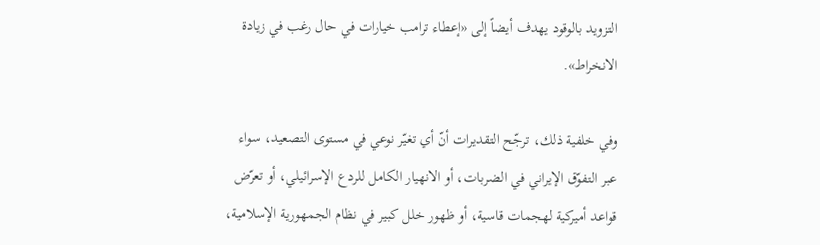التزويد بالوقود يهدف أيضاً إلى «إعطاء ترامب خيارات في حال رغب في زيادة الانخراط».

وفي خلفية ذلك، ترجّح التقديرات أنّ أي تغيّر نوعي في مستوى التصعيد، سواء عبر التفوّق الإيراني في الضربات، أو الانهيار الكامل للردع الإسرائيلي، أو تعرّض قواعد أميركية لهجمات قاسية، أو ظهور خلل كبير في نظام الجمهورية الإسلامية،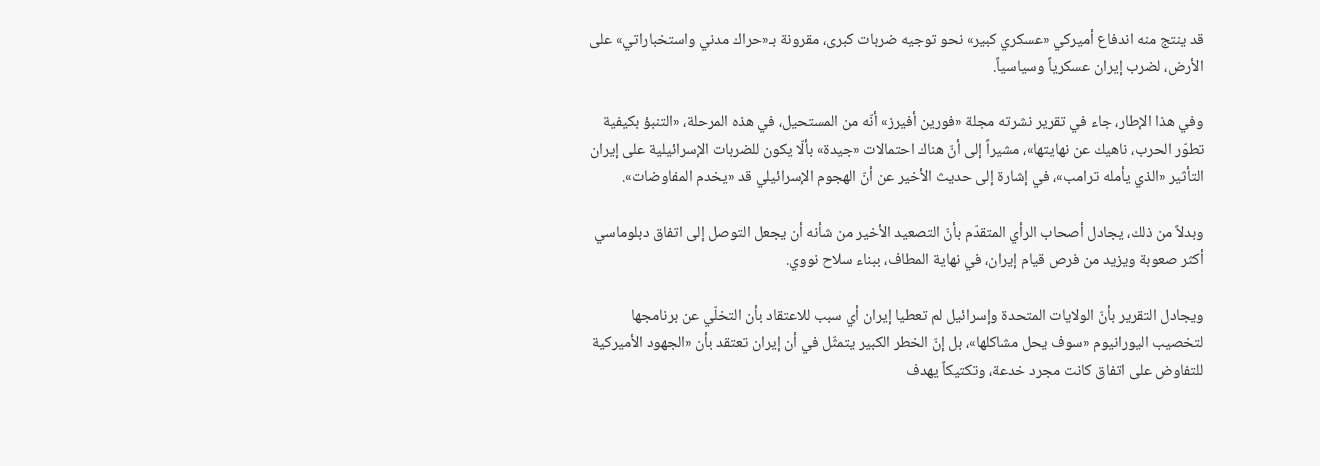قد ينتج منه اندفاع أميركي «عسكري كبير» نحو توجيه ضربات كبرى، مقرونة بـ«حراك مدني واستخباراتي» على الأرض، لضرب إيران عسكرياً وسياسياً.

وفي هذا الإطار، جاء في تقرير نشرته مجلة «فورين أفيرز» أنّه من المستحيل، في هذه المرحلة، «التنبؤ بكيفية تطوّر الحرب، ناهيك عن نهايتها»، مشيراً إلى أنّ هناك احتمالات «جيدة» بألّا يكون للضربات الإسرائيلية على إيران التأثير «الذي يأمله ترامب»، في إشارة إلى حديث الأخير عن أنّ الهجوم الإسرائيلي قد «يخدم المفاوضات».

وبدلاً من ذلك، يجادل أصحاب الرأي المتقدّم بأنّ التصعيد الأخير من شأنه أن يجعل التوصل إلى اتفاق دبلوماسي أكثر صعوبة ويزيد من فرص قيام إيران، في نهاية المطاف، ببناء سلاح نووي.

ويجادل التقرير بأنّ الولايات المتحدة وإسرائيل لم تعطيا إيران أي سبب للاعتقاد بأن التخلّي عن برنامجها لتخصيب اليورانيوم «سوف يحل مشاكلها»، بل إنّ الخطر الكبير يتمثّل في أن إيران تعتقد بأن «الجهود الأميركية للتفاوض على اتفاق كانت مجرد خدعة، وتكتيكاً يهدف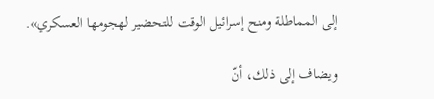إلى المماطلة ومنح إسرائيل الوقت للتحضير لهجومها العسكري».

ويضاف إلى ذلك، أنّ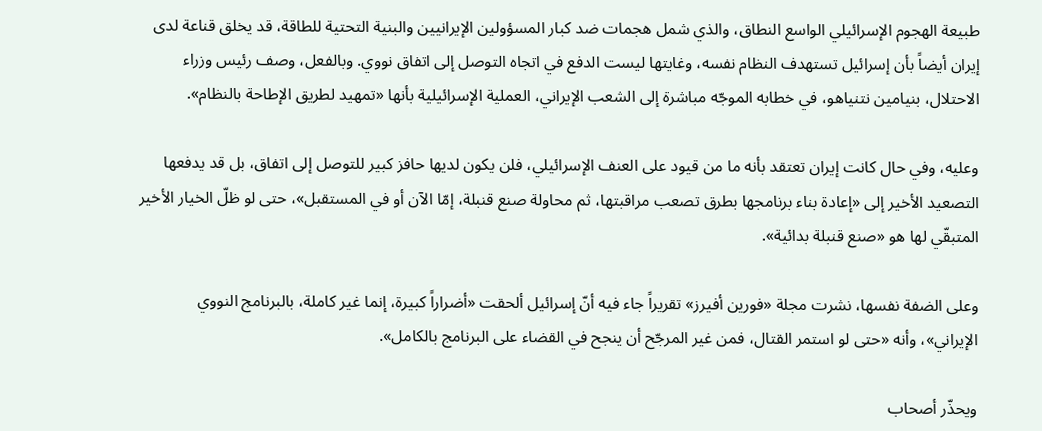طبيعة الهجوم الإسرائيلي الواسع النطاق، والذي شمل هجمات ضد كبار المسؤولين الإيرانيين والبنية التحتية للطاقة، قد يخلق قناعة لدى إيران أيضاً بأن إسرائيل تستهدف النظام نفسه، وغايتها ليست الدفع في اتجاه التوصل إلى اتفاق نووي. وبالفعل، وصف رئيس وزراء الاحتلال، بنيامين نتنياهو، في خطابه الموجّه مباشرة إلى الشعب الإيراني، العملية الإسرائيلية بأنها «تمهيد لطريق الإطاحة بالنظام».

وعليه، وفي حال كانت إيران تعتقد بأنه ما من قيود على العنف الإسرائيلي، فلن يكون لديها حافز كبير للتوصل إلى اتفاق، بل قد يدفعها التصعيد الأخير إلى «إعادة بناء برنامجها بطرق تصعب مراقبتها، ثم محاولة صنع قنبلة، إمّا الآن أو في المستقبل»، حتى لو ظلّ الخيار الأخير المتبقّي لها هو «صنع قنبلة بدائية».

وعلى الضفة نفسها، نشرت مجلة «فورين أفيرز» تقريراً جاء فيه أنّ إسرائيل ألحقت «أضراراً كبيرة، إنما غير كاملة، بالبرنامج النووي الإيراني»، وأنه «حتى لو استمر القتال، فمن غير المرجّح أن ينجح في القضاء على البرنامج بالكامل».

ويحذّر أصحاب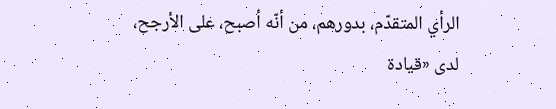الرأي المتقدّم، بدورهم، من أنّه أصبح، على الأرجح، لدى «قيادة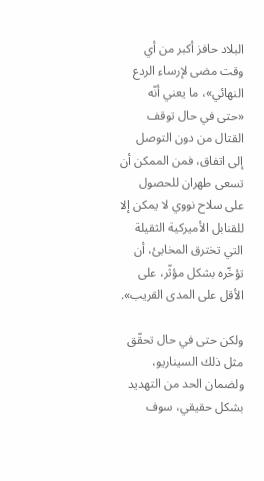البلاد حافز أكبر من أي وقت مضى لإرساء الردع النهائي»، ما يعني أنّه «حتى في حال توقف القتال من دون التوصل إلى اتفاق، فمن الممكن أن تسعى طهران للحصول على سلاح نووي لا يمكن إلا للقنابل الأميركية الثقيلة التي تخترق المخابئ، أن تؤخّره بشكل مؤثّر، على الأقل على المدى القريب».

ولكن حتى في حال تحقّق مثل ذلك السيناريو، ولضمان الحد من التهديد بشكل حقيقي، سوف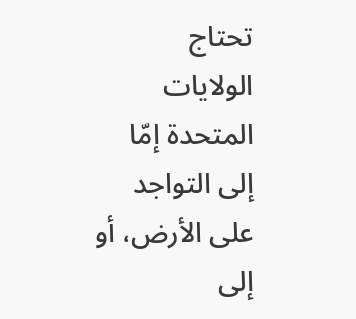تحتاج الولايات المتحدة إمّا إلى التواجد على الأرض، أو إلى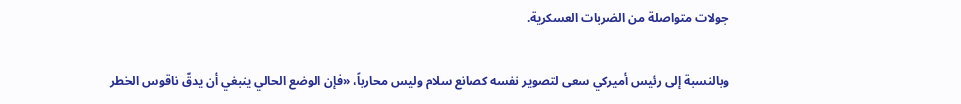جولات متواصلة من الضربات العسكرية.

وبالنسبة إلى رئيس أميركي سعى لتصوير نفسه كصانع سلام وليس محارباً، «فإن الوضع الحالي ينبغي أن يدقّ ناقوس الخطر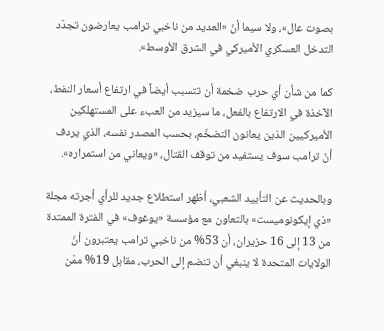بصوت عال»، ولا سيما أنّ «العديد من ناخبي ترامب يعارضون تجدّد التدخل العسكري الأميركي في الشرق الأوسط».

كما من شأن أي حرب ضخمة أن تتسبب أيضاً في ارتفاع أسعار النفط، الآخذة في الارتفاع بالفعل، ما سيزيد من العبء على المستهلكين الأميركيين الذين يعانون التضخّم، بحسب المصدر نفسه، الذي يردف أنّ ترامب سوف يستفيد من توقف القتال، «ويعاني من استمراره».

وبالحديث عن التأييد الشعبي، أظهر استطلاع جديد للرأي أجرته مجلة «ذي إيكونوميست» بالتعاون مع مؤسسة «يوغوف» في الفترة الممتدة من 13 إلى 16 حزيران، أن 53% من ناخبي ترامب يعتبرون أنّ الولايات المتحدة لا ينبغي أن تنضم إلى الحرب، مقابل 19% ممّن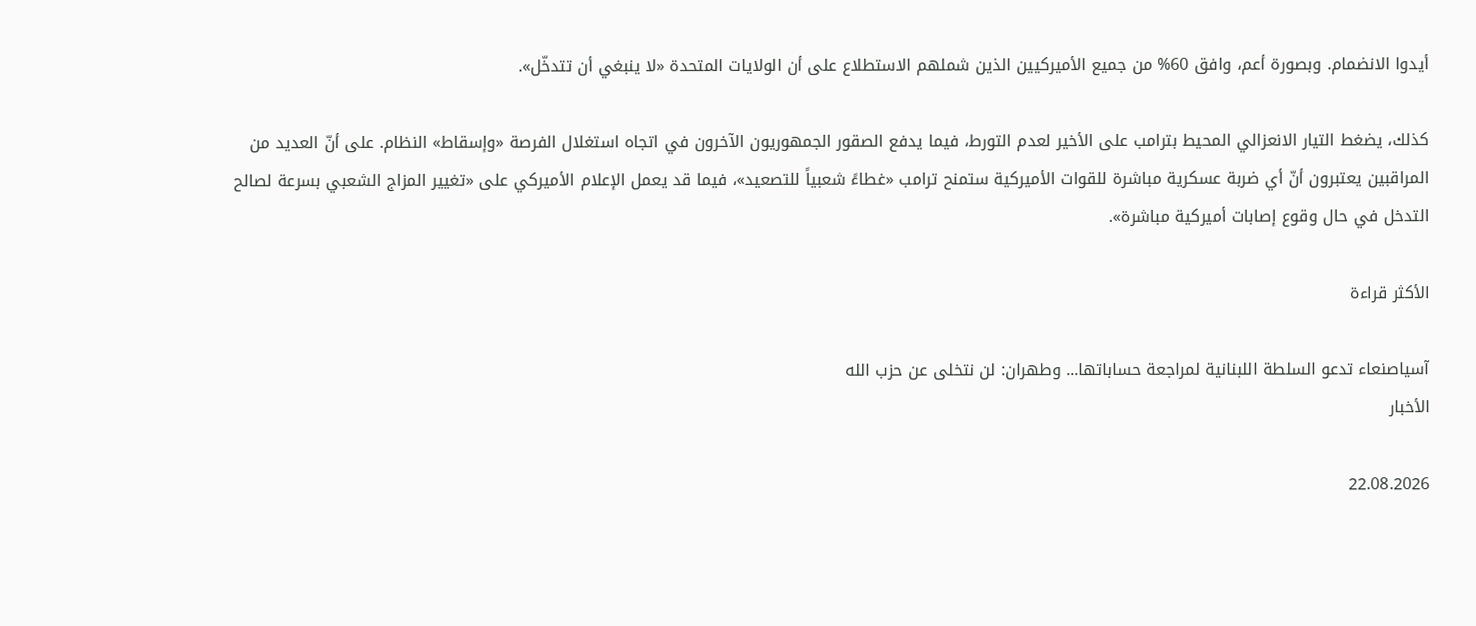أيدوا الانضمام. وبصورة أعم، وافق 60% من جميع الأميركيين الذين شملهم الاستطلاع على أن الولايات المتحدة «لا ينبغي أن تتدخّل».

كذلك، يضغط التيار الانعزالي المحيط بترامب على الأخير لعدم التورط، فيما يدفع الصقور الجمهوريون الآخرون في اتجاه استغلال الفرصة «وإسقاط» النظام. على أنّ العديد من المراقبين يعتبرون أنّ أي ضربة عسكرية مباشرة للقوات الأميركية ستمنح ترامب «غطاءً شعبياً للتصعيد»، فيما قد يعمل الإعلام الأميركي على «تغيير المزاج الشعبي بسرعة لصالح التدخل في حال وقوع إصابات أميركية مباشرة».

الأكثر قراءة

آسياصنعاء تدعو السلطة اللبنانية لمراجعة حساباتها... وطهران: لن نتخلى عن حزب الله
الأخبار

22.08.2026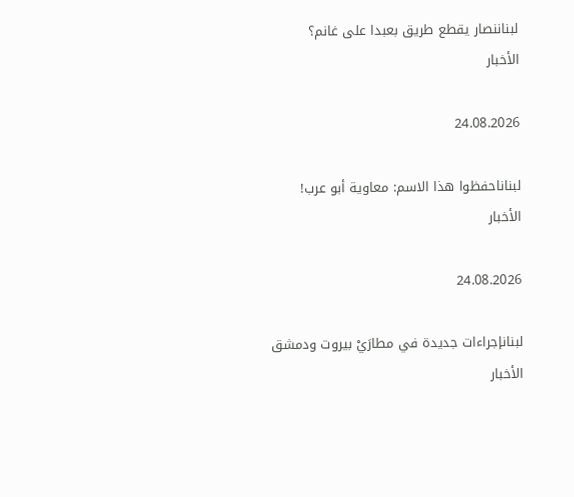لبناننصار يقطع طريق بعبدا على غانم؟
الأخبار

24.08.2026

لبناناحفظوا هذا الاسم: معاوية أبو عرب!
الأخبار

24.08.2026

لبنانإجراءات جديدة في مطارَيْ بيروت ودمشق
الأخبار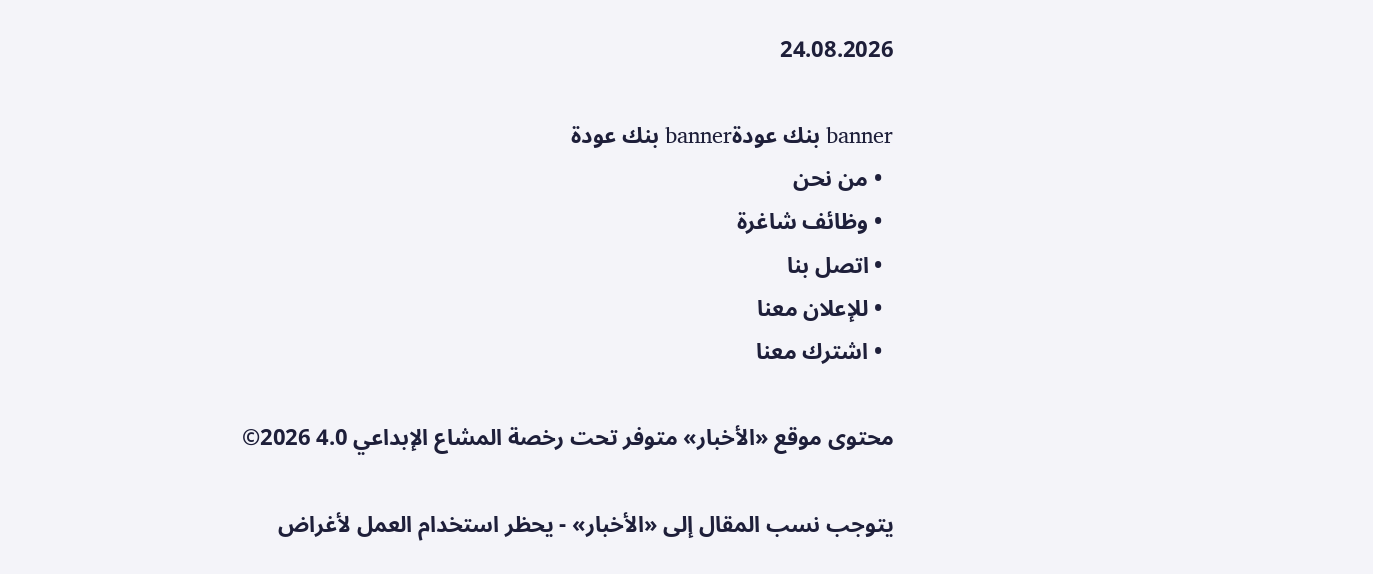24.08.2026

banner بنك عودةbanner بنك عودة
  • من نحن
  • وظائف شاغرة
  • اتصل بنا
  • للإعلان معنا
  • اشترك معنا

محتوى موقع «الأخبار» متوفر تحت رخصة المشاع الإبداعي 4.0 2026©

يتوجب نسب المقال إلى «الأخبار» - يحظر استخدام العمل لأغراض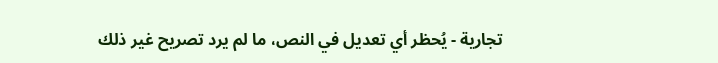تجارية - يُحظر أي تعديل في النص، ما لم يرد تصريح غير ذلك